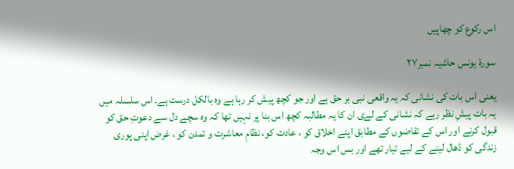اس رکوع کو چھاپیں

سورة یونس حاشیہ نمبر۲۷

یعنی اس بات کی نشانی کہ یہ واقعی نبی بر حق ہے اور جو کچھ پیش کر رہا ہے وہ بالکل درست ہے۔ اس سلسلہ میں یہ بات پیشِ نظر رہے کہ نشانی کے لےی ان کا یہ مطالبہ کچھ اس بنا پر نہیں تھا کہ وہ سچے دل سے دعوتِ حق کو قبول کرنے اور اس کے تقاضوں کے مطابق اپنے اخلاق کو ، عادت کو، نظامِ معاشرت و تمدن کو ، غرض اپنی پوری زندگی کو ڈھال لینے کے لیے تیار تھے اور بس اس وجہ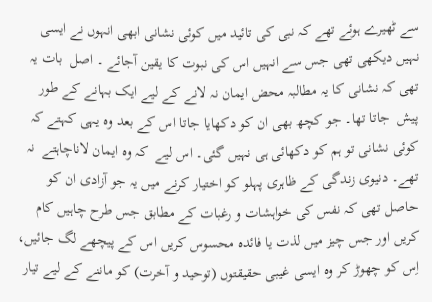سے ٹھیرے ہوئے تھے کہ نبی کی تائید میں کوئی نشانی ابھی انہوں نے ایسی نہیں دیکھی تھی جس سے انہیں اس کی نبوت کا یقین آجائے ۔ اصل  بات یہ تھی کہ نشانی کا یہ مطالبہ محض ایمان نہ لانے کے لیے ایک بہانے کے طور پیش  جاتا تھا۔ جو کچھ بھی ان کو دکھایا جاتا اس کے بعد وہ یہی کہتے کہ کوئی نشانی تو ہم کو دکھائی ہی نہیں گئی۔ اس لیے  کہ وہ ایمان لاناچاہتے  نہ تھے۔ دنیوی زندگی کے ظاہری پہلو کو اختیار کرنے میں یہ جو آزادی ان کو حاصل تھی کہ نفس کی خواہشات و رغبات کے مطابق جس طرح چاہیں کام کریں اور جس چیز میں لذت یا فائدہ محسوس کریں اس کے پیچھے لگ جائیں، اِس کو چھوڑ کر وہ ایسی غیبی حقیقتوں (توحید و آخرت) کو ماننے کے لیے تیار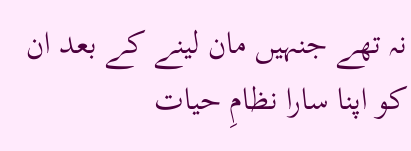نہ تھے جنہیں مان لینے کے بعد ان کو اپنا سارا نظامِ حیات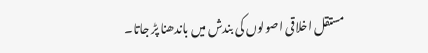مستقل اخلاقی اصولوں کی بندش میں باندھنا پڑ جاتا۔